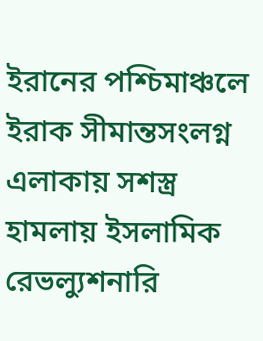ইরানের পশ্চিমাঞ্চলে ইরাক সীমান্তসংলগ্ন এলাকায় সশস্ত্র হামলায় ইসলামিক রেভল্যুশনারি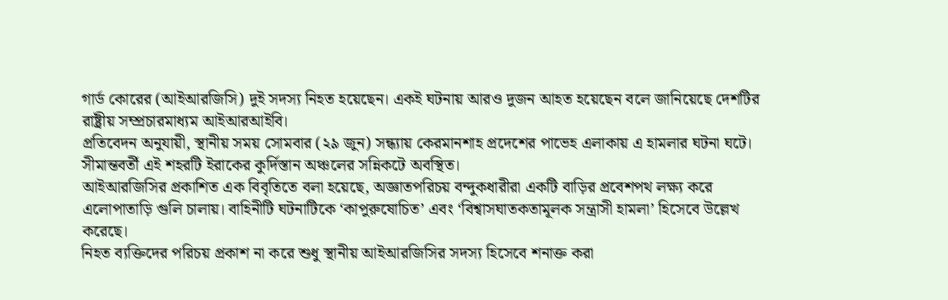গার্ড কোরের (আইআরজিসি) দুই সদস্য নিহত হয়েছেন। একই ঘটনায় আরও দুজন আহত হয়েছেন বলে জানিয়েছে দেশটির রাষ্ট্রীয় সম্প্রচারমাধ্যম আইআরআইবি।
প্রতিবেদন অনুযায়ী, স্থানীয় সময় সোমবার (২৯ জুন) সন্ধ্যায় কেরমানশাহ প্রদেশের পাভেহ এলাকায় এ হামলার ঘটনা ঘটে। সীমান্তবর্তী এই শহরটি ইরাকের কুর্দিস্তান অঞ্চলের সন্নিকটে অবস্থিত।
আইআরজিসির প্রকাশিত এক বিবৃতিতে বলা হয়েছে, অজ্ঞাতপরিচয় বন্দুকধারীরা একটি বাড়ির প্রবেশপথ লক্ষ্য করে এলোপাতাড়ি গুলি চালায়। বাহিনীটি ঘটনাটিকে ‘কাপুরুষোচিত’ এবং ‘বিশ্বাসঘাতকতামূলক সন্ত্রাসী হামলা’ হিসেবে উল্লেখ করেছে।
নিহত ব্যক্তিদের পরিচয় প্রকাশ না করে শুধু স্থানীয় আইআরজিসির সদস্য হিসেবে শনাক্ত করা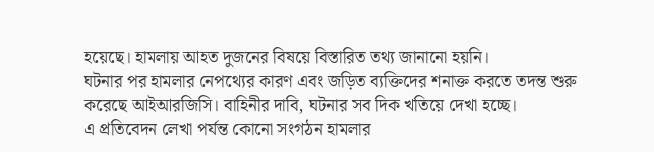হয়েছে। হামলায় আহত দুজনের বিষয়ে বিস্তারিত তথ্য জানানো হয়নি।
ঘটনার পর হামলার নেপথ্যের কারণ এবং জড়িত ব্যক্তিদের শনাক্ত করতে তদন্ত শুরু করেছে আইআরজিসি। বাহিনীর দাবি, ঘটনার সব দিক খতিয়ে দেখা হচ্ছে।
এ প্রতিবেদন লেখা পর্যন্ত কোনো সংগঠন হামলার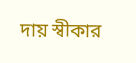দায় স্বীকার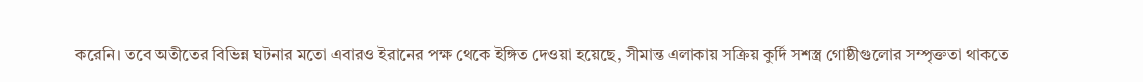করেনি। তবে অতীতের বিভিন্ন ঘটনার মতো এবারও ইরানের পক্ষ থেকে ইঙ্গিত দেওয়া হয়েছে, সীমান্ত এলাকায় সক্রিয় কুর্দি সশস্ত্র গোষ্ঠীগুলোর সম্পৃক্ততা থাকতে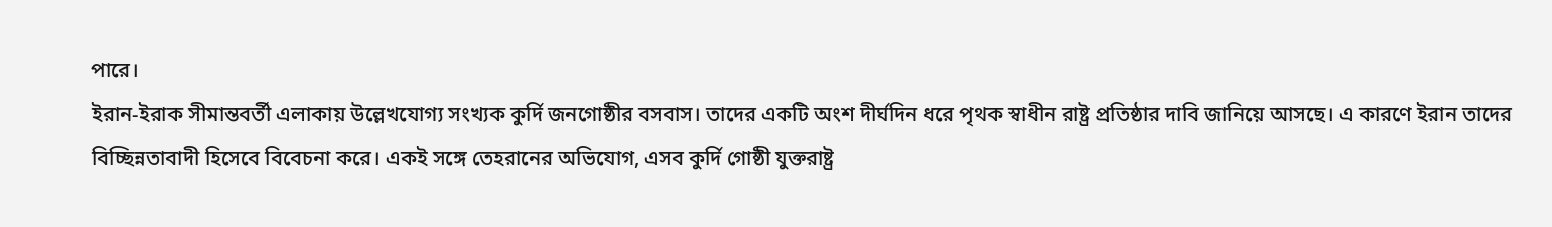পারে।
ইরান-ইরাক সীমান্তবর্তী এলাকায় উল্লেখযোগ্য সংখ্যক কুর্দি জনগোষ্ঠীর বসবাস। তাদের একটি অংশ দীর্ঘদিন ধরে পৃথক স্বাধীন রাষ্ট্র প্রতিষ্ঠার দাবি জানিয়ে আসছে। এ কারণে ইরান তাদের বিচ্ছিন্নতাবাদী হিসেবে বিবেচনা করে। একই সঙ্গে তেহরানের অভিযোগ, এসব কুর্দি গোষ্ঠী যুক্তরাষ্ট্র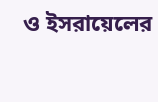ও ইসরায়েলের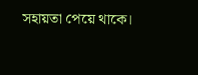সহায়তা পেয়ে থাকে।